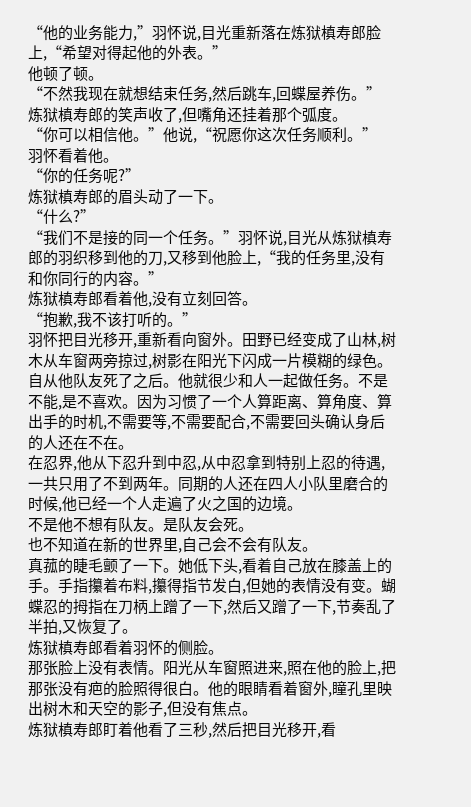“他的业务能力,”羽怀说,目光重新落在炼狱槙寿郎脸上,“希望对得起他的外表。”
他顿了顿。
“不然我现在就想结束任务,然后跳车,回蝶屋养伤。”
炼狱槙寿郎的笑声收了,但嘴角还挂着那个弧度。
“你可以相信他。”他说,“祝愿你这次任务顺利。”
羽怀看着他。
“你的任务呢?”
炼狱槙寿郎的眉头动了一下。
“什么?”
“我们不是接的同一个任务。”羽怀说,目光从炼狱槙寿郎的羽织移到他的刀,又移到他脸上,“我的任务里,没有和你同行的内容。”
炼狱槙寿郎看着他,没有立刻回答。
“抱歉,我不该打听的。”
羽怀把目光移开,重新看向窗外。田野已经变成了山林,树木从车窗两旁掠过,树影在阳光下闪成一片模糊的绿色。
自从他队友死了之后。他就很少和人一起做任务。不是不能,是不喜欢。因为习惯了一个人算距离、算角度、算出手的时机,不需要等,不需要配合,不需要回头确认身后的人还在不在。
在忍界,他从下忍升到中忍,从中忍拿到特别上忍的待遇,一共只用了不到两年。同期的人还在四人小队里磨合的时候,他已经一个人走遍了火之国的边境。
不是他不想有队友。是队友会死。
也不知道在新的世界里,自己会不会有队友。
真菰的睫毛颤了一下。她低下头,看着自己放在膝盖上的手。手指攥着布料,攥得指节发白,但她的表情没有变。蝴蝶忍的拇指在刀柄上蹭了一下,然后又蹭了一下,节奏乱了半拍,又恢复了。
炼狱槙寿郎看着羽怀的侧脸。
那张脸上没有表情。阳光从车窗照进来,照在他的脸上,把那张没有疤的脸照得很白。他的眼睛看着窗外,瞳孔里映出树木和天空的影子,但没有焦点。
炼狱槙寿郎盯着他看了三秒,然后把目光移开,看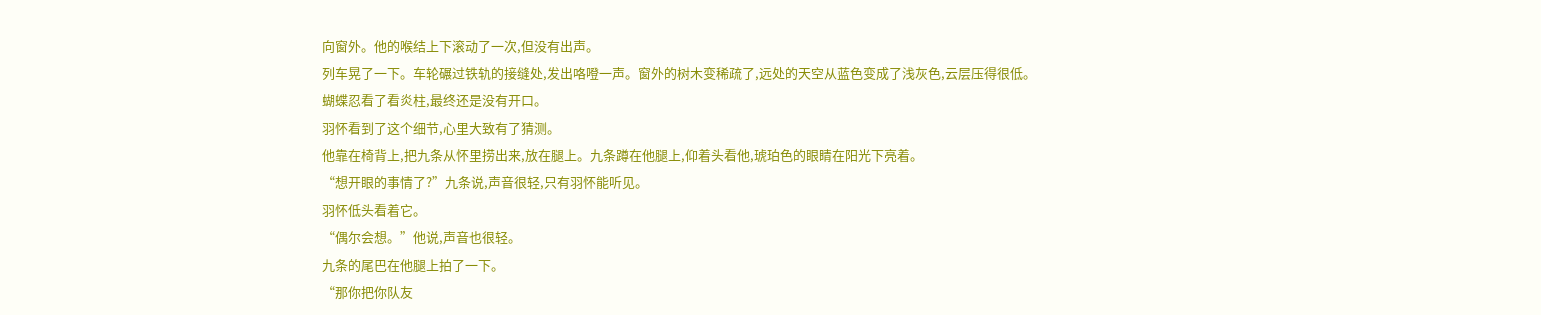向窗外。他的喉结上下滚动了一次,但没有出声。
列车晃了一下。车轮碾过铁轨的接缝处,发出咯噔一声。窗外的树木变稀疏了,远处的天空从蓝色变成了浅灰色,云层压得很低。
蝴蝶忍看了看炎柱,最终还是没有开口。
羽怀看到了这个细节,心里大致有了猜测。
他靠在椅背上,把九条从怀里捞出来,放在腿上。九条蹲在他腿上,仰着头看他,琥珀色的眼睛在阳光下亮着。
“想开眼的事情了?”九条说,声音很轻,只有羽怀能听见。
羽怀低头看着它。
“偶尔会想。”他说,声音也很轻。
九条的尾巴在他腿上拍了一下。
“那你把你队友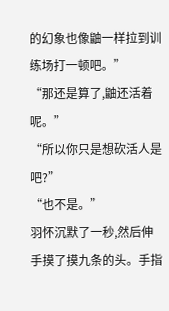的幻象也像鼬一样拉到训练场打一顿吧。”
“那还是算了,鼬还活着呢。”
“所以你只是想砍活人是吧?”
“也不是。”
羽怀沉默了一秒,然后伸手摸了摸九条的头。手指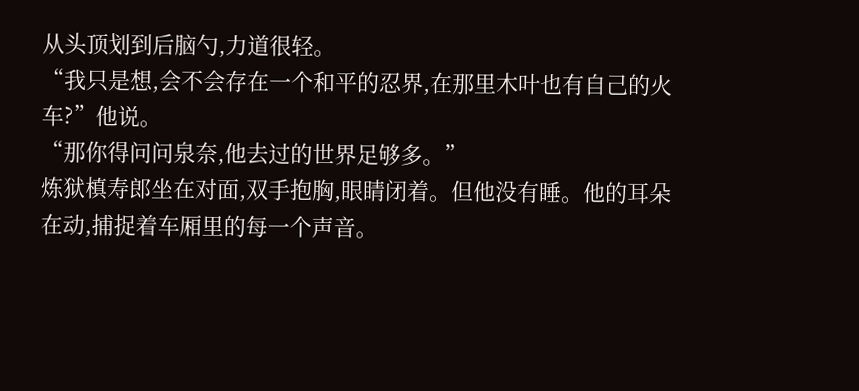从头顶划到后脑勺,力道很轻。
“我只是想,会不会存在一个和平的忍界,在那里木叶也有自己的火车?”他说。
“那你得问问泉奈,他去过的世界足够多。”
炼狱槙寿郎坐在对面,双手抱胸,眼睛闭着。但他没有睡。他的耳朵在动,捕捉着车厢里的每一个声音。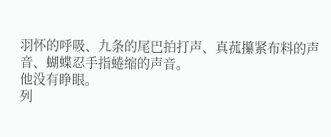羽怀的呼吸、九条的尾巴拍打声、真菰攥紧布料的声音、蝴蝶忍手指蜷缩的声音。
他没有睁眼。
列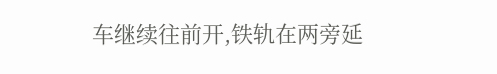车继续往前开,铁轨在两旁延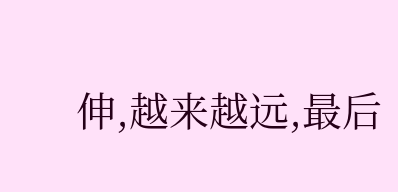伸,越来越远,最后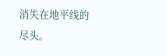消失在地平线的尽头。